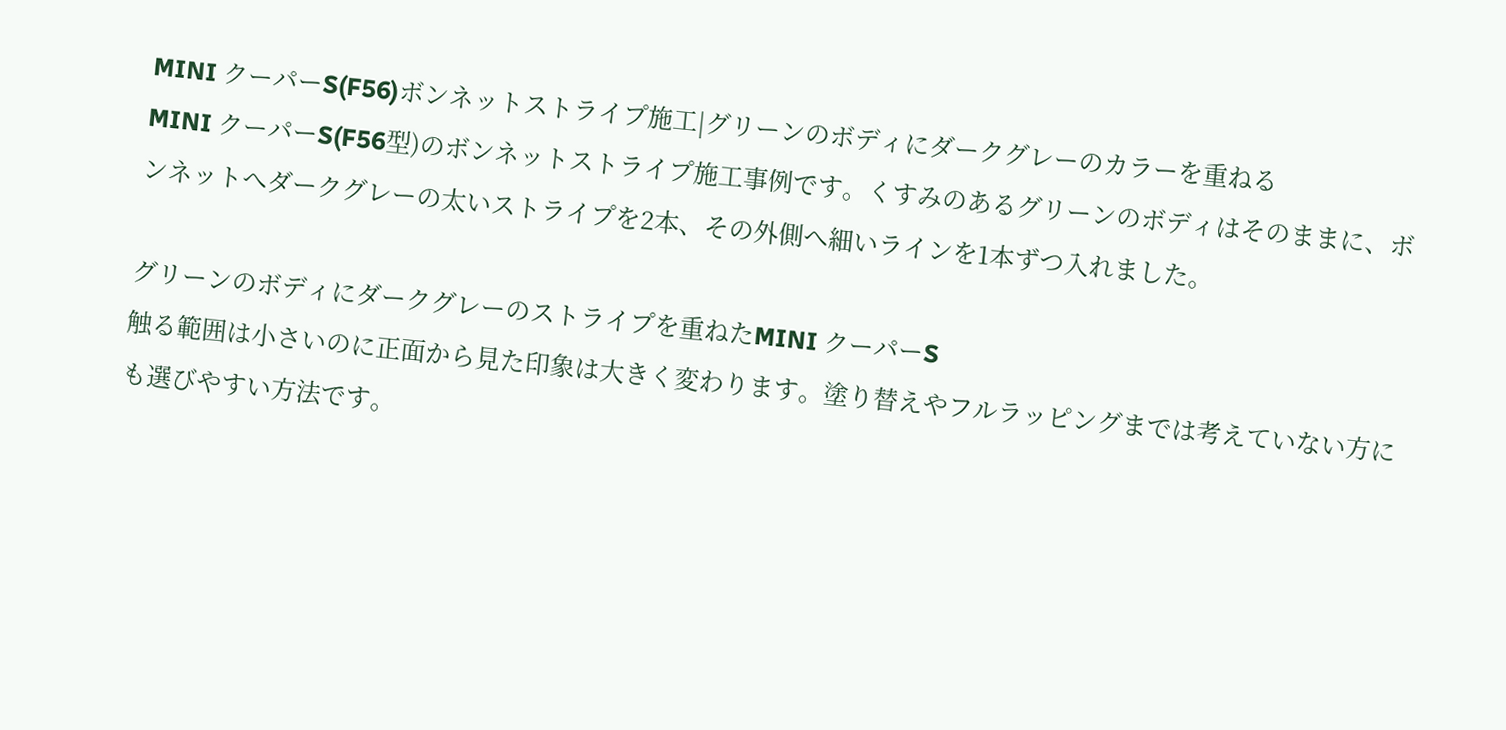MINI クーパーS(F56)ボンネットストライプ施工|グリーンのボディにダークグレーのカラーを重ねる
MINI クーパーS(F56型)のボンネットストライプ施工事例です。くすみのあるグリーンのボディはそのままに、ボンネットへダークグレーの太いストライプを2本、その外側へ細いラインを1本ずつ入れました。

グリーンのボディにダークグレーのストライプを重ねたMINI クーパーS
触る範囲は小さいのに正面から見た印象は大きく変わります。塗り替えやフルラッピングまでは考えていない方にも選びやすい方法です。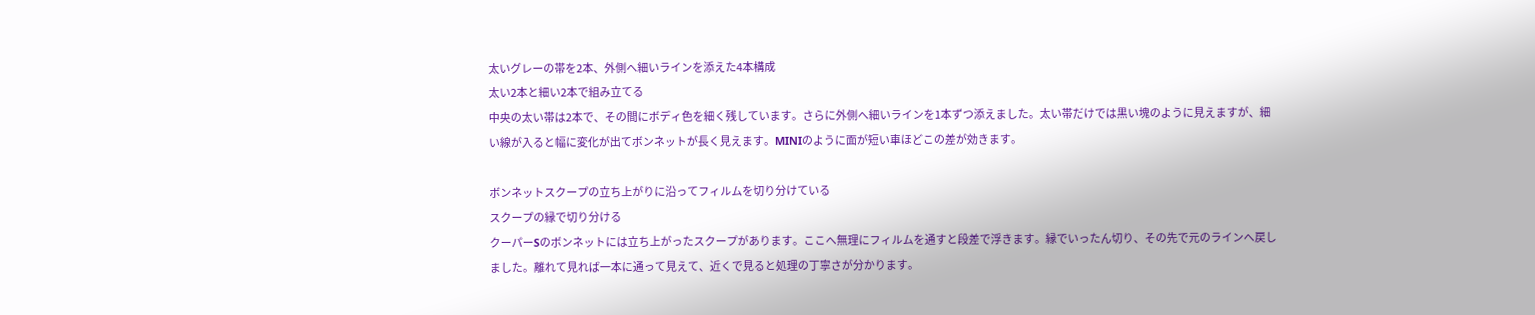太いグレーの帯を2本、外側へ細いラインを添えた4本構成
太い2本と細い2本で組み立てる
中央の太い帯は2本で、その間にボディ色を細く残しています。さらに外側へ細いラインを1本ずつ添えました。太い帯だけでは黒い塊のように見えますが、細い線が入ると幅に変化が出てボンネットが長く見えます。MINIのように面が短い車ほどこの差が効きます。

ボンネットスクープの立ち上がりに沿ってフィルムを切り分けている
スクープの縁で切り分ける
クーパーSのボンネットには立ち上がったスクープがあります。ここへ無理にフィルムを通すと段差で浮きます。縁でいったん切り、その先で元のラインへ戻しました。離れて見れば一本に通って見えて、近くで見ると処理の丁寧さが分かります。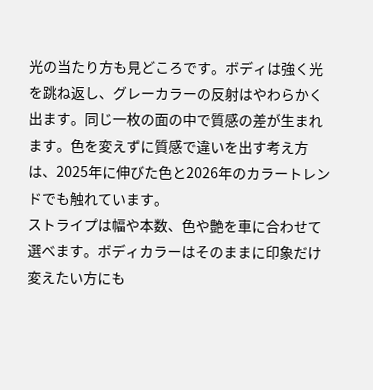光の当たり方も見どころです。ボディは強く光を跳ね返し、グレーカラーの反射はやわらかく出ます。同じ一枚の面の中で質感の差が生まれます。色を変えずに質感で違いを出す考え方は、2025年に伸びた色と2026年のカラートレンドでも触れています。
ストライプは幅や本数、色や艶を車に合わせて選べます。ボディカラーはそのままに印象だけ変えたい方にも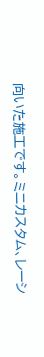向いた施工です。ミニカスタム、レーシ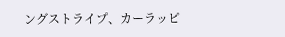ングストライプ、カーラッピ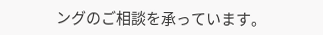ングのご相談を承っています。